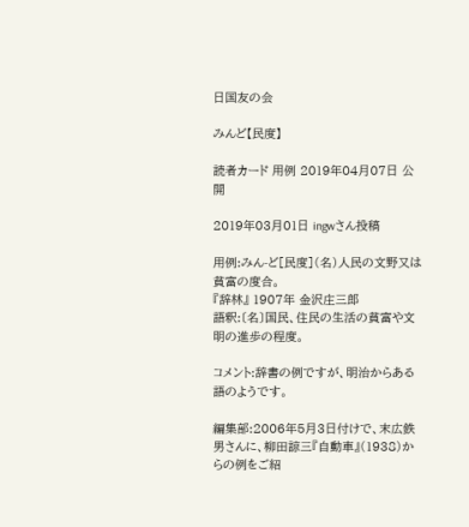日国友の会

みんど【民度】

読者カード 用例 2019年04月07日 公開

2019年03月01日 ingwさん投稿

用例:みん-ど[民度](名)人民の文野又は貧富の度合。
『辞林』 1907年 金沢庄三郎
語釈:〔名〕国民、住民の生活の貧富や文明の進歩の程度。

コメント:辞書の例ですが、明治からある語のようです。

編集部:2006年5月3日付けで、末広鉄男さんに、柳田諒三『自動車』(1938)からの例をご紹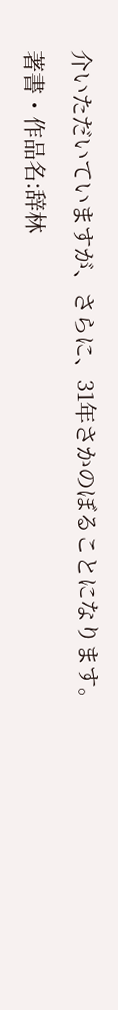介いただいていますが、さらに、31年さかのぼることになります。

著書・作品名:辞林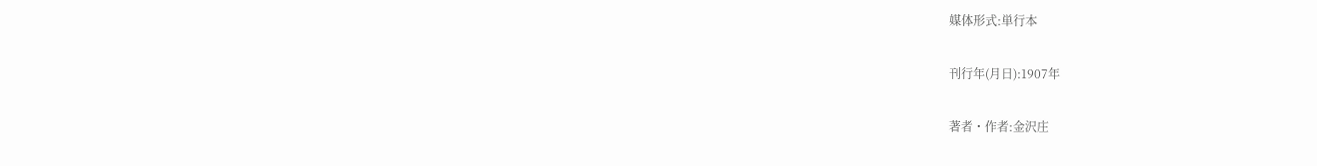媒体形式:単行本

刊行年(月日):1907年

著者・作者:金沢庄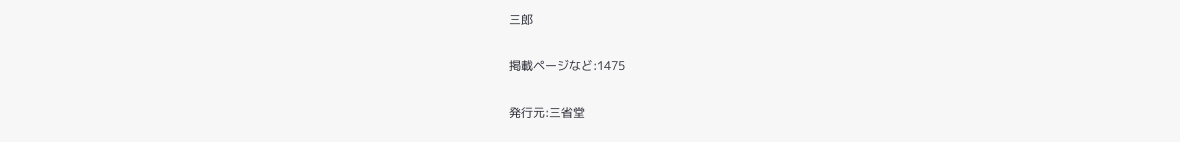三郎

掲載ページなど:1475

発行元:三省堂